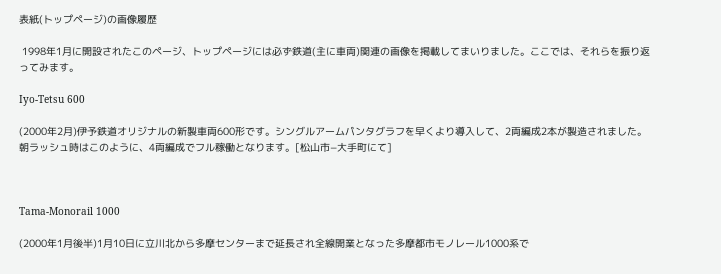表紙(トップページ)の画像履歴

 1998年1月に開設されたこのページ、トップページには必ず鉄道(主に車両)関連の画像を掲載してまいりました。ここでは、それらを振り返ってみます。

Iyo-Tetsu 600

(2000年2月)伊予鉄道オリジナルの新製車両600形です。シングルアームパンタグラフを早くより導入して、2両編成2本が製造されました。朝ラッシュ時はこのように、4両編成でフル稼働となります。[松山市−大手町にて]



Tama-Monorail 1000

(2000年1月後半)1月10日に立川北から多摩センターまで延長され全線開業となった多摩都市モノレール1000系で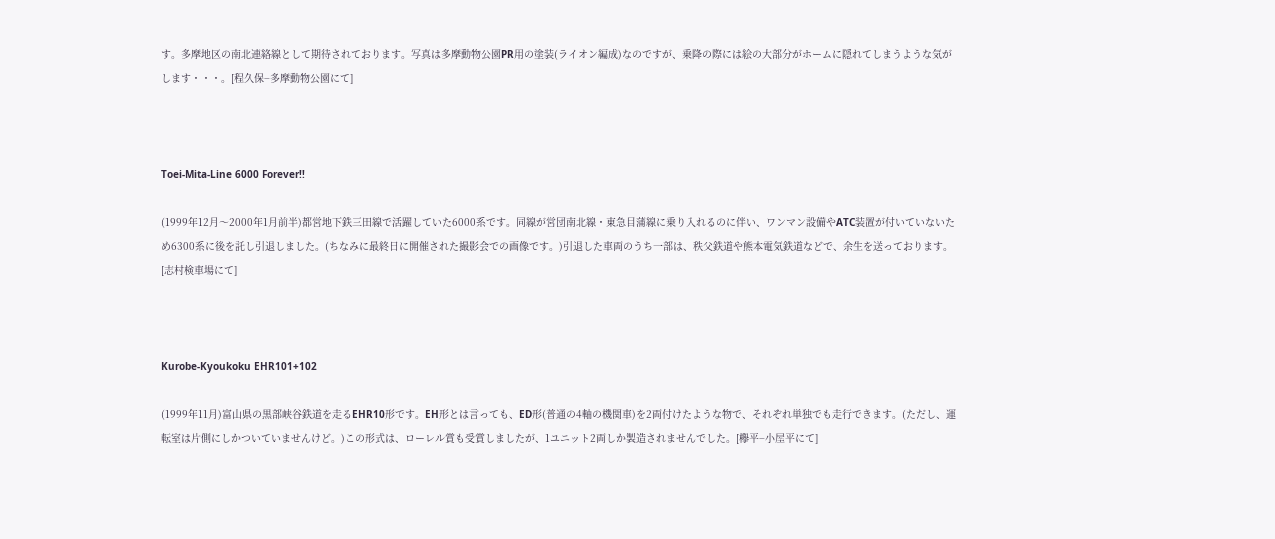す。多摩地区の南北連絡線として期待されております。写真は多摩動物公園PR用の塗装(ライオン編成)なのですが、乗降の際には絵の大部分がホームに隠れてしまうような気がします・・・。[程久保−多摩動物公園にて]



Toei-Mita-Line 6000 Forever!!

(1999年12月〜2000年1月前半)都営地下鉄三田線で活躍していた6000系です。同線が営団南北線・東急目蒲線に乗り入れるのに伴い、ワンマン設備やATC装置が付いていないため6300系に後を託し引退しました。(ちなみに最終日に開催された撮影会での画像です。)引退した車両のうち一部は、秩父鉄道や熊本電気鉄道などで、余生を送っております。[志村検車場にて]



Kurobe-Kyoukoku EHR101+102

(1999年11月)富山県の黒部峡谷鉄道を走るEHR10形です。EH形とは言っても、ED形(普通の4軸の機関車)を2両付けたような物で、それぞれ単独でも走行できます。(ただし、運転室は片側にしかついていませんけど。)この形式は、ローレル賞も受賞しましたが、1ユニット2両しか製造されませんでした。[欅平−小屋平にて]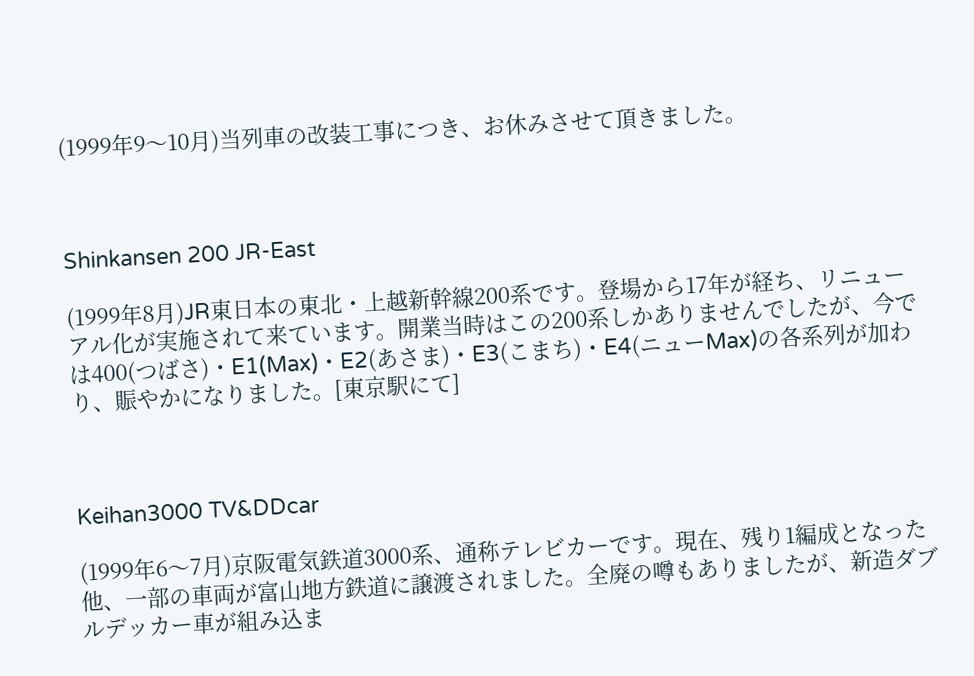(1999年9〜10月)当列車の改装工事につき、お休みさせて頂きました。



Shinkansen 200 JR-East

(1999年8月)JR東日本の東北・上越新幹線200系です。登場から17年が経ち、リニューアル化が実施されて来ています。開業当時はこの200系しかありませんでしたが、今では400(つばさ)・E1(Max)・E2(あさま)・E3(こまち)・E4(ニューMax)の各系列が加わり、賑やかになりました。[東京駅にて]



Keihan3000 TV&DDcar

(1999年6〜7月)京阪電気鉄道3000系、通称テレビカーです。現在、残り1編成となった他、一部の車両が富山地方鉄道に譲渡されました。全廃の噂もありましたが、新造ダブルデッカー車が組み込ま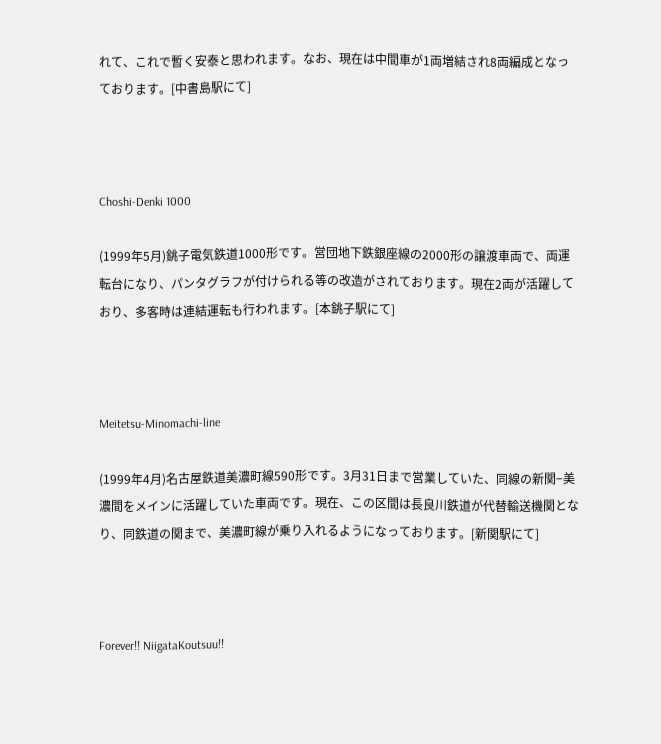れて、これで暫く安泰と思われます。なお、現在は中間車が1両増結され8両編成となっております。[中書島駅にて]



Choshi-Denki 1000

(1999年5月)銚子電気鉄道1000形です。営団地下鉄銀座線の2000形の譲渡車両で、両運転台になり、パンタグラフが付けられる等の改造がされております。現在2両が活躍しており、多客時は連結運転も行われます。[本銚子駅にて]



Meitetsu-Minomachi-line

(1999年4月)名古屋鉄道美濃町線590形です。3月31日まで営業していた、同線の新関−美濃間をメインに活躍していた車両です。現在、この区間は長良川鉄道が代替輸送機関となり、同鉄道の関まで、美濃町線が乗り入れるようになっております。[新関駅にて]



Forever!! NiigataKoutsuu!!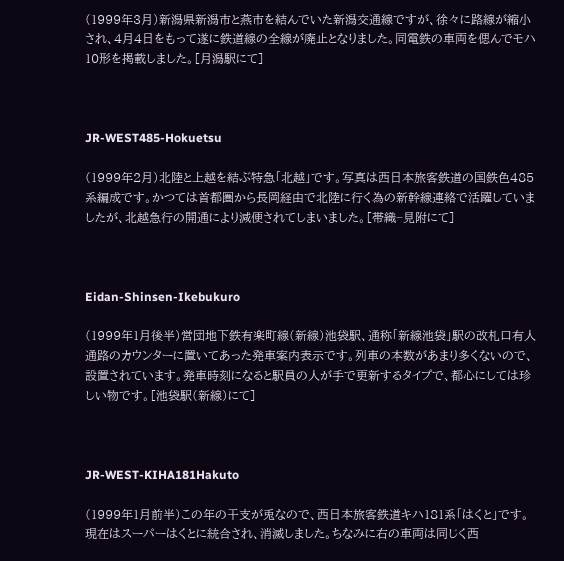(1999年3月)新潟県新潟市と燕市を結んでいた新潟交通線ですが、徐々に路線が縮小され、4月4日をもって遂に鉄道線の全線が廃止となりました。同電鉄の車両を偲んでモハ10形を掲載しました。[月潟駅にて]



JR-WEST485-Hokuetsu

(1999年2月)北陸と上越を結ぶ特急「北越」です。写真は西日本旅客鉄道の国鉄色485系編成です。かつては首都圏から長岡経由で北陸に行く為の新幹線連絡で活躍していましたが、北越急行の開通により減便されてしまいました。[帯織−見附にて]



Eidan-Shinsen-Ikebukuro

(1999年1月後半)営団地下鉄有楽町線(新線)池袋駅、通称「新線池袋」駅の改札口有人通路のカウンターに置いてあった発車案内表示です。列車の本数があまり多くないので、設置されています。発車時刻になると駅員の人が手で更新するタイプで、都心にしては珍しい物です。[池袋駅(新線)にて]



JR-WEST-KIHA181Hakuto

(1999年1月前半)この年の干支が兎なので、西日本旅客鉄道キハ181系「はくと」です。現在はスーパーはくとに統合され、消滅しました。ちなみに右の車両は同じく西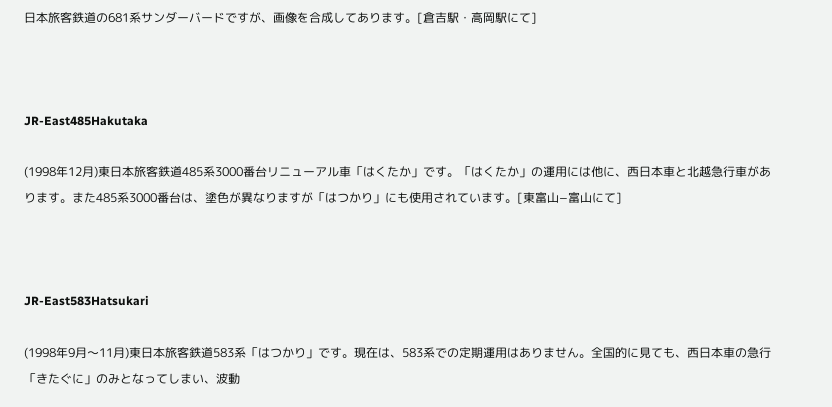日本旅客鉄道の681系サンダーバードですが、画像を合成してあります。[倉吉駅・高岡駅にて]



JR-East485Hakutaka

(1998年12月)東日本旅客鉄道485系3000番台リニューアル車「はくたか」です。「はくたか」の運用には他に、西日本車と北越急行車があります。また485系3000番台は、塗色が異なりますが「はつかり」にも使用されています。[東富山−富山にて]



JR-East583Hatsukari

(1998年9月〜11月)東日本旅客鉄道583系「はつかり」です。現在は、583系での定期運用はありません。全国的に見ても、西日本車の急行「きたぐに」のみとなってしまい、波動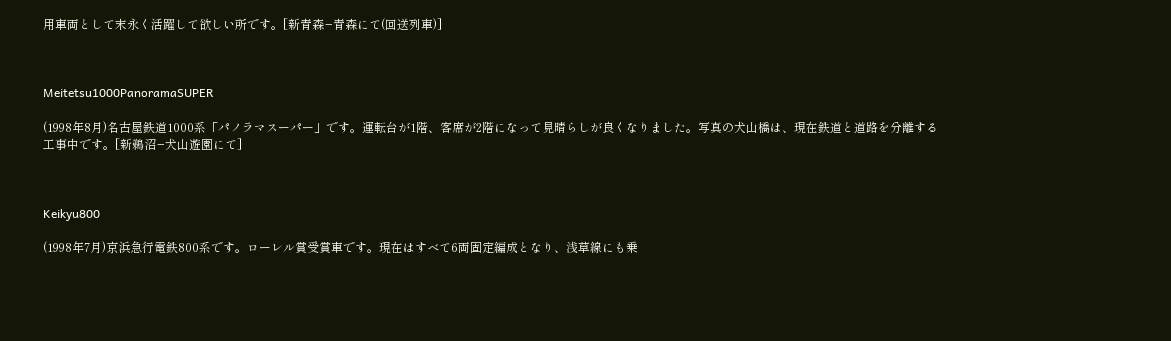用車両として末永く活躍して欲しい所です。[新青森−青森にて(回送列車)]



Meitetsu1000PanoramaSUPER

(1998年8月)名古屋鉄道1000系「パノラマスーパー」です。運転台が1階、客席が2階になって見晴らしが良くなりました。写真の犬山橋は、現在鉄道と道路を分離する工事中です。[新鵜沼−犬山遊園にて]



Keikyu800

(1998年7月)京浜急行電鉄800系です。ローレル賞受賞車です。現在はすべて6両固定編成となり、浅草線にも乗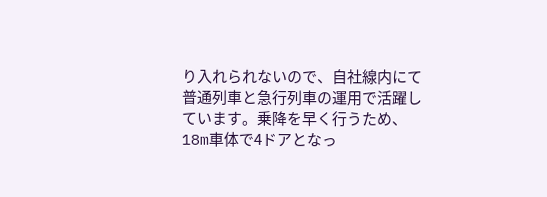り入れられないので、自社線内にて普通列車と急行列車の運用で活躍しています。乗降を早く行うため、18m車体で4ドアとなっ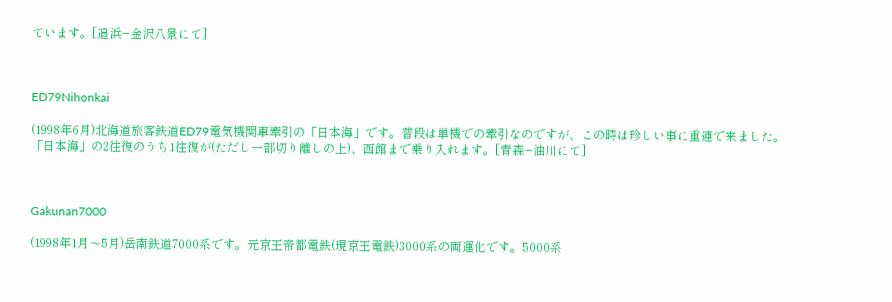ています。[追浜−金沢八景にて]



ED79Nihonkai

(1998年6月)北海道旅客鉄道ED79電気機関車牽引の「日本海」です。普段は単機での牽引なのですが、この時は珍しい事に重連で来ました。「日本海」の2往復のうち1往復が(ただし一部切り離しの上)、函館まで乗り入れます。[青森−油川にて]



Gakunan7000

(1998年1月〜5月)岳南鉄道7000系です。元京王帝都電鉄(現京王電鉄)3000系の両運化です。5000系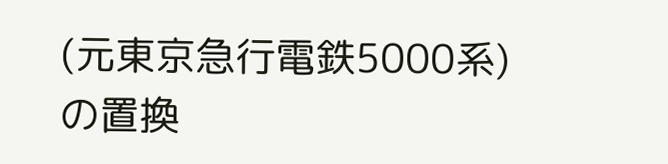(元東京急行電鉄5000系)の置換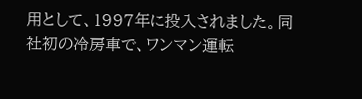用として、1997年に投入されました。同社初の冷房車で、ワンマン運転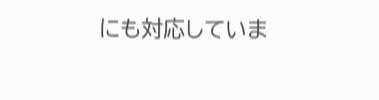にも対応していま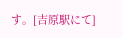す。[吉原駅にて]